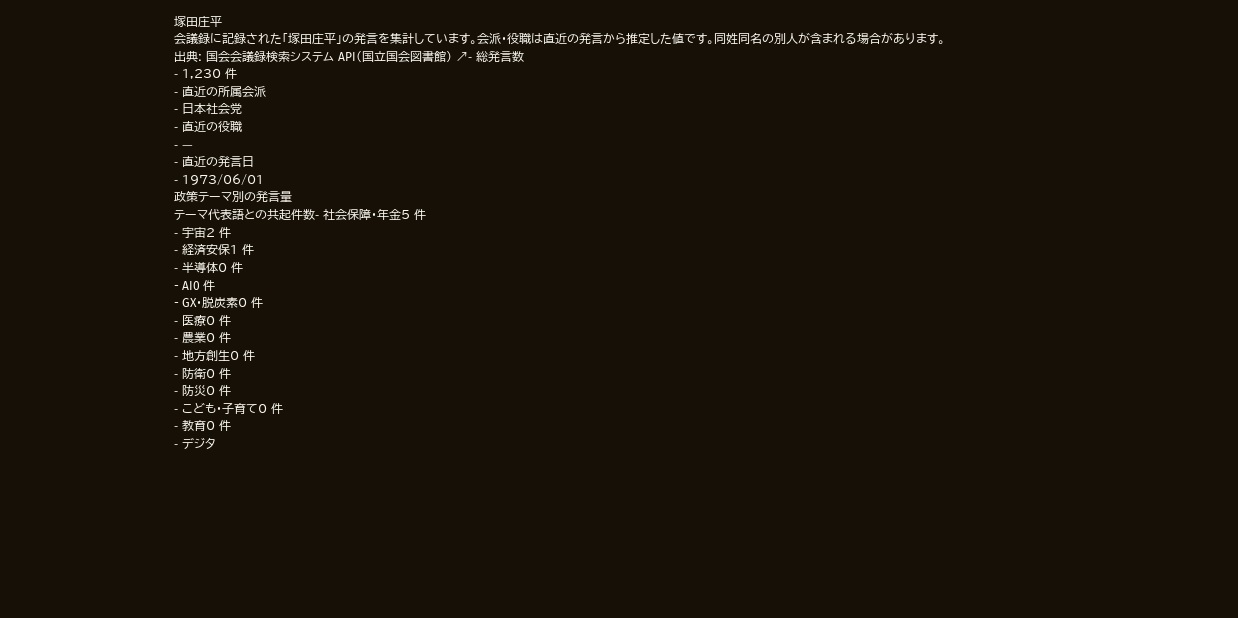塚田庄平
会議録に記録された「塚田庄平」の発言を集計しています。会派・役職は直近の発言から推定した値です。同姓同名の別人が含まれる場合があります。
出典: 国会会議録検索システム API(国立国会図書館) ↗- 総発言数
- 1,230 件
- 直近の所属会派
- 日本社会党
- 直近の役職
- —
- 直近の発言日
- 1973/06/01
政策テーマ別の発言量
テーマ代表語との共起件数- 社会保障・年金5 件
- 宇宙2 件
- 経済安保1 件
- 半導体0 件
- AI0 件
- GX・脱炭素0 件
- 医療0 件
- 農業0 件
- 地方創生0 件
- 防衛0 件
- 防災0 件
- こども・子育て0 件
- 教育0 件
- デジタ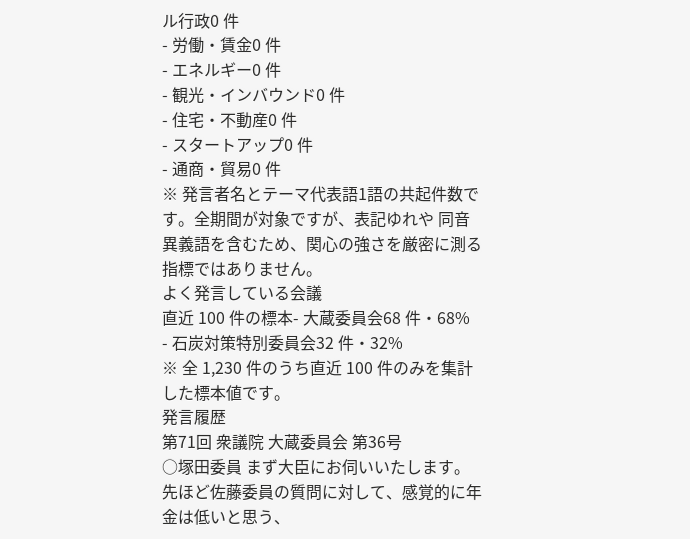ル行政0 件
- 労働・賃金0 件
- エネルギー0 件
- 観光・インバウンド0 件
- 住宅・不動産0 件
- スタートアップ0 件
- 通商・貿易0 件
※ 発言者名とテーマ代表語1語の共起件数です。全期間が対象ですが、表記ゆれや 同音異義語を含むため、関心の強さを厳密に測る指標ではありません。
よく発言している会議
直近 100 件の標本- 大蔵委員会68 件・68%
- 石炭対策特別委員会32 件・32%
※ 全 1,230 件のうち直近 100 件のみを集計した標本値です。
発言履歴
第71回 衆議院 大蔵委員会 第36号
○塚田委員 まず大臣にお伺いいたします。 先ほど佐藤委員の質問に対して、感覚的に年金は低いと思う、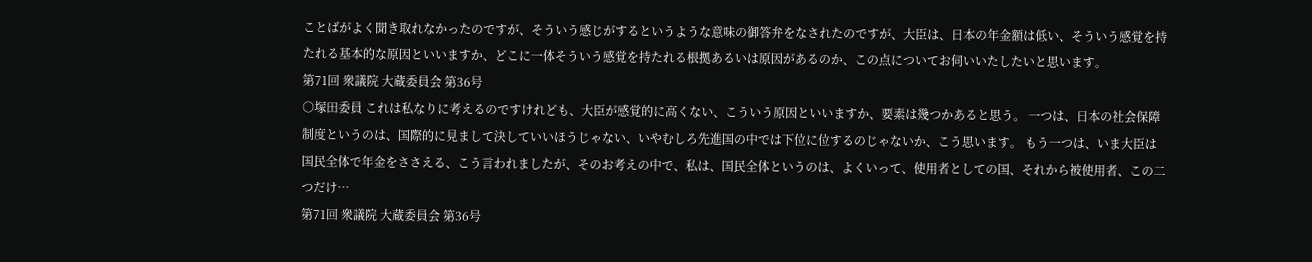ことばがよく聞き取れなかったのですが、そういう感じがするというような意味の御答弁をなされたのですが、大臣は、日本の年金額は低い、そういう感覚を持たれる基本的な原因といいますか、どこに一体そういう感覚を持たれる根拠あるいは原因があるのか、この点についてお伺いいたしたいと思います。
第71回 衆議院 大蔵委員会 第36号
○塚田委員 これは私なりに考えるのですけれども、大臣が感覚的に高くない、こういう原因といいますか、要素は幾つかあると思う。 一つは、日本の社会保障制度というのは、国際的に見まして決していいほうじゃない、いやむしろ先進国の中では下位に位するのじゃないか、こう思います。 もう一つは、いま大臣は国民全体で年金をささえる、こう言われましたが、そのお考えの中で、私は、国民全体というのは、よくいって、使用者としての国、それから被使用者、この二つだけ…
第71回 衆議院 大蔵委員会 第36号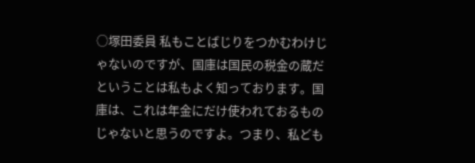○塚田委員 私もことばじりをつかむわけじゃないのですが、国庫は国民の税金の蔵だということは私もよく知っております。国庫は、これは年金にだけ使われておるものじゃないと思うのですよ。つまり、私ども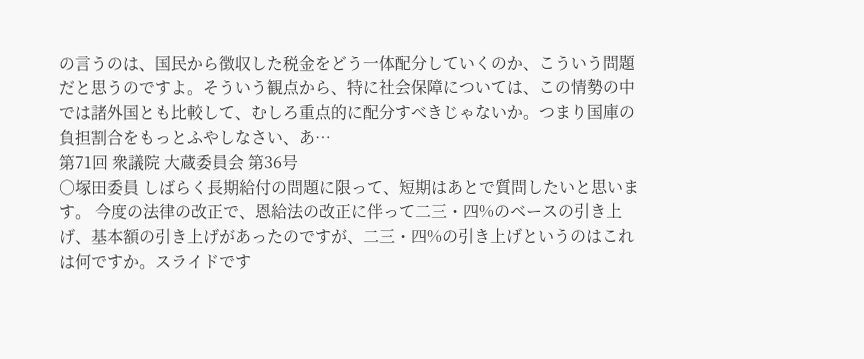の言うのは、国民から徴収した税金をどう一体配分していくのか、こういう問題だと思うのですよ。そういう観点から、特に社会保障については、この情勢の中では諸外国とも比較して、むしろ重点的に配分すべきじゃないか。つまり国庫の負担割合をもっとふやしなさい、あ…
第71回 衆議院 大蔵委員会 第36号
○塚田委員 しばらく長期給付の問題に限って、短期はあとで質問したいと思います。 今度の法律の改正で、恩給法の改正に伴って二三・四%のベースの引き上げ、基本額の引き上げがあったのですが、二三・四%の引き上げというのはこれは何ですか。スライドです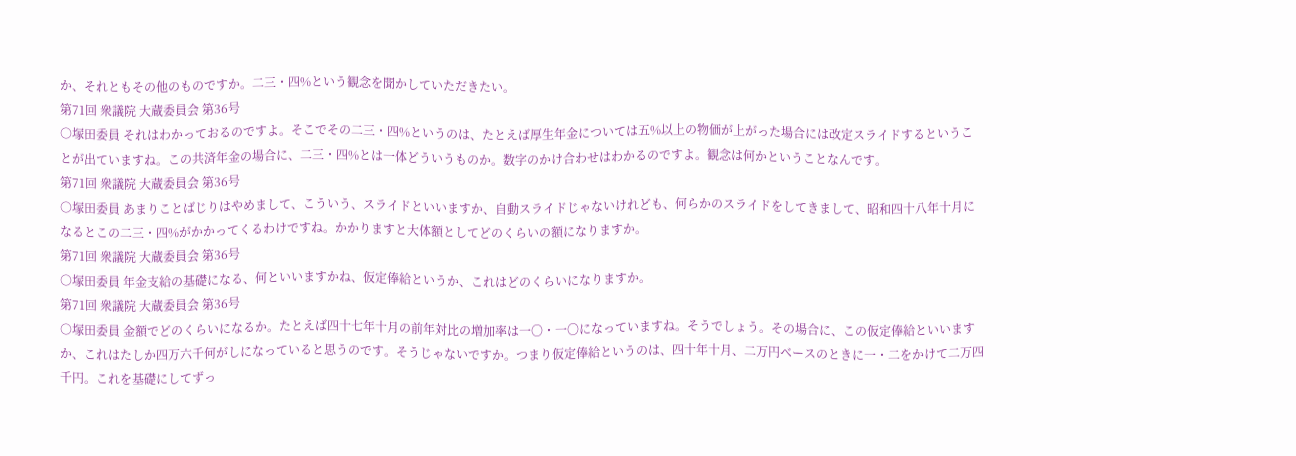か、それともその他のものですか。二三・四%という観念を聞かしていただきたい。
第71回 衆議院 大蔵委員会 第36号
○塚田委員 それはわかっておるのですよ。そこでその二三・四%というのは、たとえば厚生年金については五%以上の物価が上がった場合には改定スライドするということが出ていますね。この共済年金の場合に、二三・四%とは一体どういうものか。数字のかけ合わせはわかるのですよ。観念は何かということなんです。
第71回 衆議院 大蔵委員会 第36号
○塚田委員 あまりことばじりはやめまして、こういう、スライドといいますか、自動スライドじゃないけれども、何らかのスライドをしてきまして、昭和四十八年十月になるとこの二三・四%がかかってくるわけですね。かかりますと大体額としてどのくらいの額になりますか。
第71回 衆議院 大蔵委員会 第36号
○塚田委員 年金支給の基礎になる、何といいますかね、仮定俸給というか、これはどのくらいになりますか。
第71回 衆議院 大蔵委員会 第36号
○塚田委員 金額でどのくらいになるか。たとえば四十七年十月の前年対比の増加率は一〇・一〇になっていますね。そうでしょう。その場合に、この仮定俸給といいますか、これはたしか四万六千何がしになっていると思うのです。そうじゃないですか。つまり仮定俸給というのは、四十年十月、二万円ベースのときに一・二をかけて二万四千円。これを基礎にしてずっ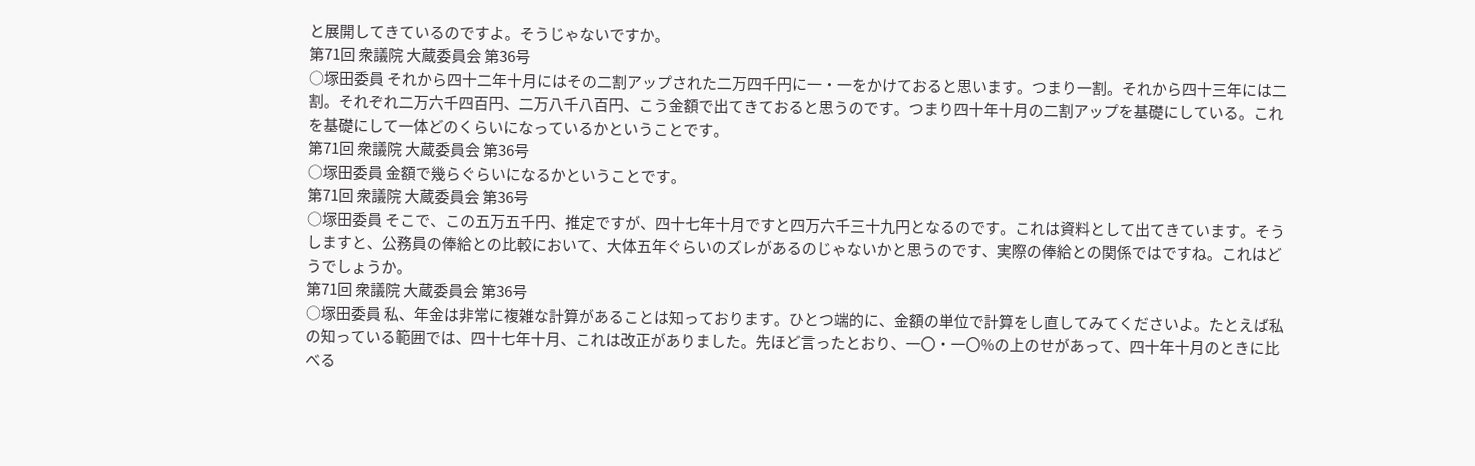と展開してきているのですよ。そうじゃないですか。
第71回 衆議院 大蔵委員会 第36号
○塚田委員 それから四十二年十月にはその二割アップされた二万四千円に一・一をかけておると思います。つまり一割。それから四十三年には二割。それぞれ二万六千四百円、二万八千八百円、こう金額で出てきておると思うのです。つまり四十年十月の二割アップを基礎にしている。これを基礎にして一体どのくらいになっているかということです。
第71回 衆議院 大蔵委員会 第36号
○塚田委員 金額で幾らぐらいになるかということです。
第71回 衆議院 大蔵委員会 第36号
○塚田委員 そこで、この五万五千円、推定ですが、四十七年十月ですと四万六千三十九円となるのです。これは資料として出てきています。そうしますと、公務員の俸給との比較において、大体五年ぐらいのズレがあるのじゃないかと思うのです、実際の俸給との関係ではですね。これはどうでしょうか。
第71回 衆議院 大蔵委員会 第36号
○塚田委員 私、年金は非常に複雑な計算があることは知っております。ひとつ端的に、金額の単位で計算をし直してみてくださいよ。たとえば私の知っている範囲では、四十七年十月、これは改正がありました。先ほど言ったとおり、一〇・一〇%の上のせがあって、四十年十月のときに比べる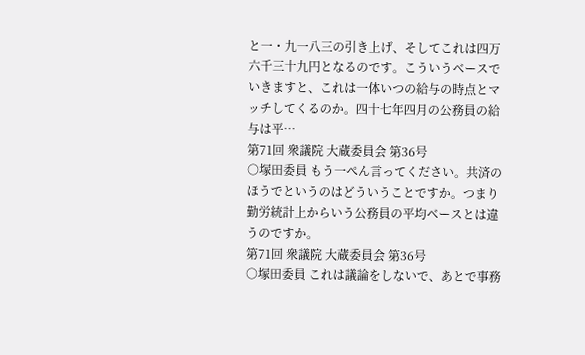と一・九一八三の引き上げ、そしてこれは四万六千三十九円となるのです。こういうベースでいきますと、これは一体いつの給与の時点とマッチしてくるのか。四十七年四月の公務員の給与は平…
第71回 衆議院 大蔵委員会 第36号
○塚田委員 もう一ぺん言ってください。共済のほうでというのはどういうことですか。つまり勤労統計上からいう公務員の平均ベースとは違うのですか。
第71回 衆議院 大蔵委員会 第36号
○塚田委員 これは議論をしないで、あとで事務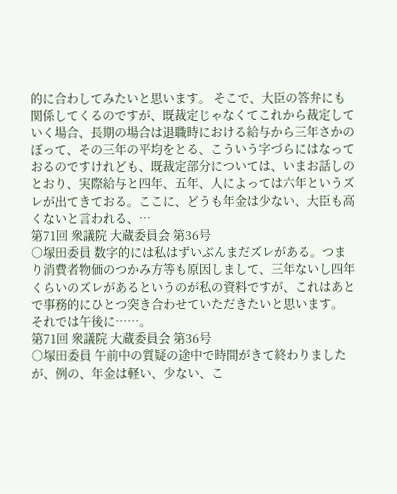的に合わしてみたいと思います。 そこで、大臣の答弁にも関係してくるのですが、既裁定じゃなくてこれから裁定していく場合、長期の場合は退職時における給与から三年さかのぼって、その三年の平均をとる、こういう字づらにはなっておるのですけれども、既裁定部分については、いまお話しのとおり、実際給与と四年、五年、人によっては六年というズレが出てきておる。ここに、どうも年金は少ない、大臣も高くないと言われる、…
第71回 衆議院 大蔵委員会 第36号
○塚田委員 数字的には私はずいぶんまだズレがある。つまり消費者物価のつかみ方等も原因しまして、三年ないし四年くらいのズレがあるというのが私の資料ですが、これはあとで事務的にひとつ突き合わせていただきたいと思います。 それでは午後に……。
第71回 衆議院 大蔵委員会 第36号
○塚田委員 午前中の質疑の途中で時間がきて終わりましたが、例の、年金は軽い、少ない、こ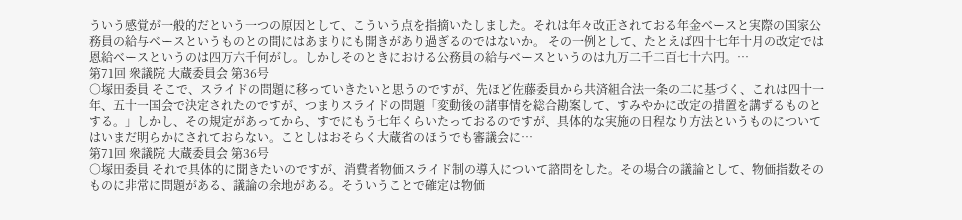ういう感覚が一般的だという一つの原因として、こういう点を指摘いたしました。それは年々改正されておる年金ベースと実際の国家公務員の給与ベースというものとの間にはあまりにも開きがあり過ぎるのではないか。 その一例として、たとえば四十七年十月の改定では恩給ベースというのは四万六千何がし。しかしそのときにおける公務員の給与ベースというのは九万二千二百七十六円。…
第71回 衆議院 大蔵委員会 第36号
○塚田委員 そこで、スライドの問題に移っていきたいと思うのですが、先ほど佐藤委員から共済組合法一条の二に基づく、これは四十一年、五十一国会で決定されたのですが、つまりスライドの問題「変動後の諸事情を総合勘案して、すみやかに改定の措置を講ずるものとする。」しかし、その規定があってから、すでにもう七年くらいたっておるのですが、具体的な実施の日程なり方法というものについてはいまだ明らかにされておらない。ことしはおそらく大蔵省のほうでも審議会に…
第71回 衆議院 大蔵委員会 第36号
○塚田委員 それで具体的に聞きたいのですが、消費者物価スライド制の導入について諮問をした。その場合の議論として、物価指数そのものに非常に問題がある、議論の余地がある。そういうことで確定は物価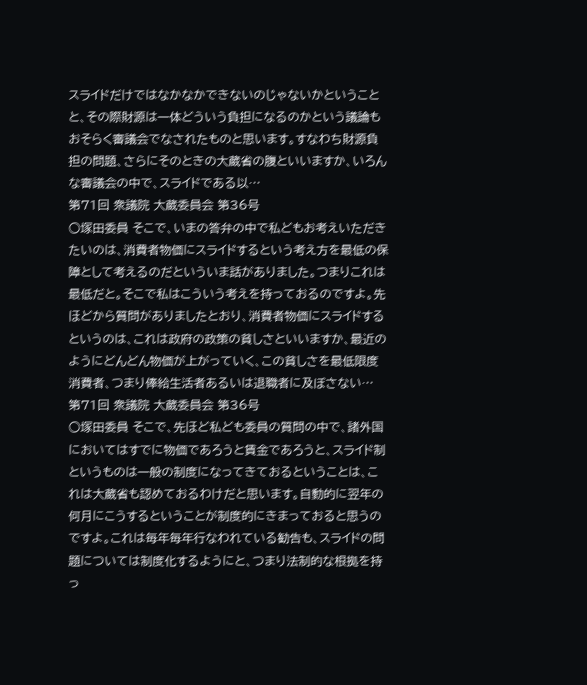スライドだけではなかなかできないのじゃないかということと、その際財源は一体どういう負担になるのかという議論もおそらく審議会でなされたものと思います。すなわち財源負担の問題、さらにそのときの大蔵省の腹といいますか、いろんな審議会の中で、スライドである以…
第71回 衆議院 大蔵委員会 第36号
○塚田委員 そこで、いまの答弁の中で私どもお考えいただきたいのは、消費者物価にスライドするという考え方を最低の保障として考えるのだといういま話がありました。つまりこれは最低だと。そこで私はこういう考えを持っておるのですよ。先ほどから質問がありましたとおり、消費者物価にスライドするというのは、これは政府の政策の貧しさといいますか、最近のようにどんどん物価が上がっていく、この貧しさを最低限度消費者、つまり俸給生活者あるいは退職者に及ぼさない…
第71回 衆議院 大蔵委員会 第36号
○塚田委員 そこで、先ほど私ども委員の質問の中で、諸外国においてはすでに物価であろうと賃金であろうと、スライド制というものは一般の制度になってきておるということは、これは大蔵省も認めておるわけだと思います。自動的に翌年の何月にこうするということが制度的にきまっておると思うのですよ。これは毎年毎年行なわれている勧告も、スライドの問題については制度化するようにと、つまり法制的な根拠を持っ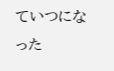ていつになった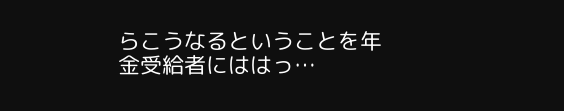らこうなるということを年金受給者にははっ…